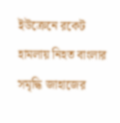ইউক্রেনে রকেট হামলায় নিহত বাংলার সমৃদ্ধি জাহাজের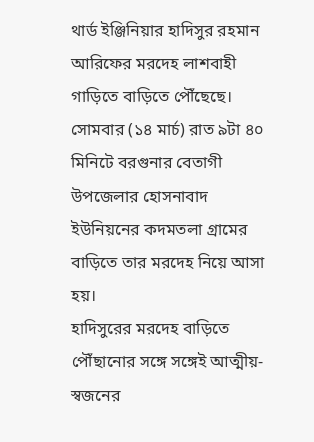থার্ড ইঞ্জিনিয়ার হাদিসুর রহমান আরিফের মরদেহ লাশবাহী গাড়িতে বাড়িতে পৌঁছেছে।
সোমবার (১৪ মার্চ) রাত ৯টা ৪০ মিনিটে বরগুনার বেতাগী উপজেলার হোসনাবাদ ইউনিয়নের কদমতলা গ্রামের বাড়িতে তার মরদেহ নিয়ে আসা হয়।
হাদিসুরের মরদেহ বাড়িতে পৌঁছানোর সঙ্গে সঙ্গেই আত্মীয়-স্বজনের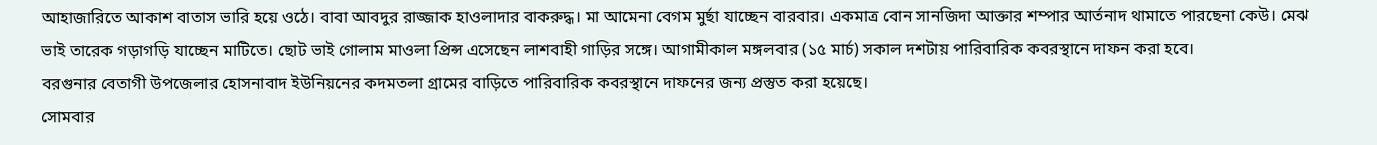আহাজারিতে আকাশ বাতাস ভারি হয়ে ওঠে। বাবা আবদুর রাজ্জাক হাওলাদার বাকরুদ্ধ। মা আমেনা বেগম মুর্ছা যাচ্ছেন বারবার। একমাত্র বোন সানজিদা আক্তার শম্পার আর্তনাদ থামাতে পারছেনা কেউ। মেঝ ভাই তারেক গড়াগড়ি যাচ্ছেন মাটিতে। ছোট ভাই গোলাম মাওলা প্রিন্স এসেছেন লাশবাহী গাড়ির সঙ্গে। আগামীকাল মঙ্গলবার (১৫ মার্চ) সকাল দশটায় পারিবারিক কবরস্থানে দাফন করা হবে।
বরগুনার বেতাগী উপজেলার হোসনাবাদ ইউনিয়নের কদমতলা গ্রামের বাড়িতে পারিবারিক কবরস্থানে দাফনের জন্য প্রস্তুত করা হয়েছে।
সোমবার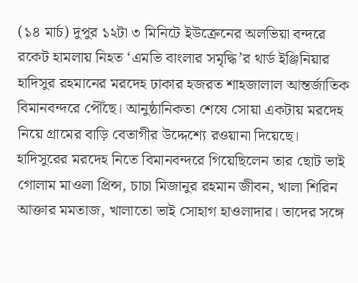(১৪ মার্চ) দুপুর ১২টা ৩ মিনিটে ইউক্রেনের অলভিয়া বন্দরে রকেট হামলায় নিহত ‘এমভি বাংলার সমৃদ্ধি’র থার্ড ইঞ্জিনিয়ার হাদিসুর রহমানের মরদেহ ঢাকার হজরত শাহজালাল আন্তর্জাতিক বিমানবন্দরে পৌঁছে। আনুষ্ঠানিকতা শেষে সোয়া একটায় মরদেহ নিয়ে গ্রামের বাড়ি বেতাগীর উদ্দেশ্যে রওয়ানা দিয়েছে।
হাদিসুরের মরদেহ নিতে বিমানবন্দরে গিয়েছিলেন তার ছোট ভাই গোলাম মাওলা প্রিন্স, চাচা মিজানুর রহমান জীবন, খালা শিরিন আক্তার মমতাজ, খালাতো ভাই সোহাগ হাওলাদার। তাদের সঙ্গে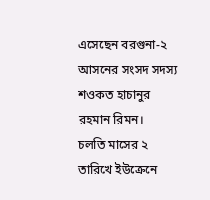এসেছেন বরগুনা-২ আসনের সংসদ সদস্য শওকত হাচানুর রহমান রিমন।
চলতি মাসের ২ তারিখে ইউক্রেনে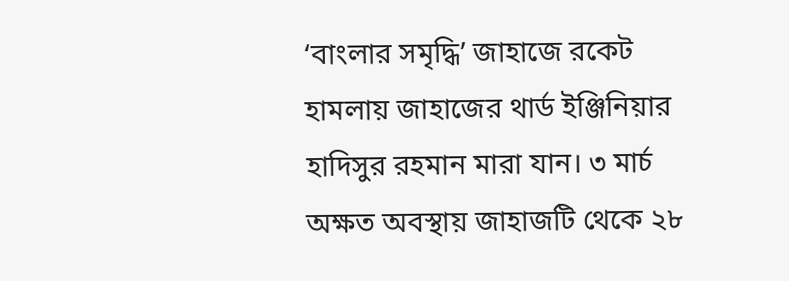‘বাংলার সমৃদ্ধি’ জাহাজে রকেট হামলায় জাহাজের থার্ড ইঞ্জিনিয়ার হাদিসুর রহমান মারা যান। ৩ মার্চ অক্ষত অবস্থায় জাহাজটি থেকে ২৮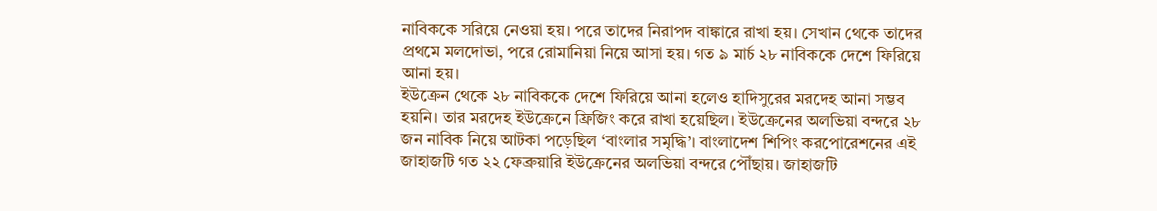নাবিককে সরিয়ে নেওয়া হয়। পরে তাদের নিরাপদ বাঙ্কারে রাখা হয়। সেখান থেকে তাদের প্রথমে মলদোভা, পরে রোমানিয়া নিয়ে আসা হয়। গত ৯ মার্চ ২৮ নাবিককে দেশে ফিরিয়ে আনা হয়।
ইউক্রেন থেকে ২৮ নাবিককে দেশে ফিরিয়ে আনা হলেও হাদিসুরের মরদেহ আনা সম্ভব হয়নি। তার মরদেহ ইউক্রেনে ফ্রিজিং করে রাখা হয়েছিল। ইউক্রেনের অলভিয়া বন্দরে ২৮ জন নাবিক নিয়ে আটকা পড়েছিল ‘বাংলার সমৃদ্ধি’। বাংলাদেশ শিপিং করপোরেশনের এই জাহাজটি গত ২২ ফেব্রুয়ারি ইউক্রেনের অলভিয়া বন্দরে পৌঁছায়। জাহাজটি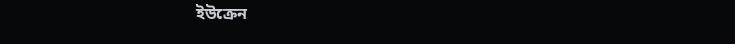ইউক্রেন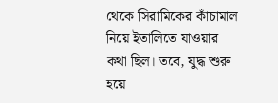থেকে সিরামিকের কাঁচামাল নিয়ে ইতালিতে যাওয়ার কথা ছিল। তবে, যুদ্ধ শুরু হয়ে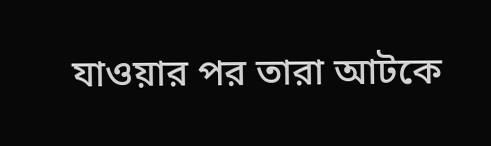যাওয়ার পর তারা আটকে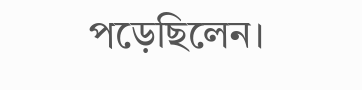পড়েছিলেন।